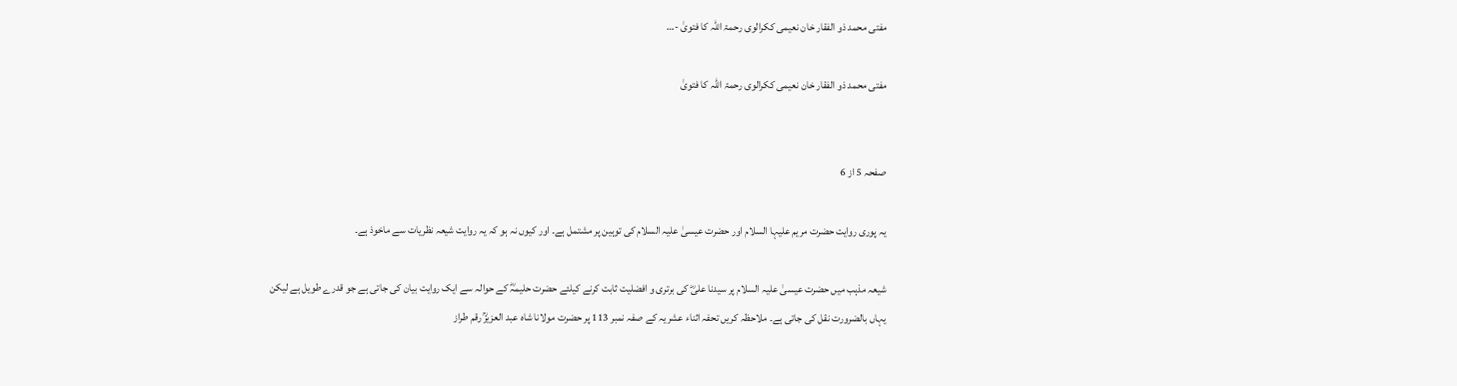مفتی محمد ذو الفقار خان نعیمی ککرالوی رحمۃ اللہ کا فتویٰ -…

مفتی محمد ذو الفقار خان نعیمی ککرالوی رحمۃ اللہ کا فتویٰ


صفحہ 5 از 6

یہ پوری روایت حضرت مریم علیہا السلام اور حضرت عیسیٰ علیہ السلام کی توہین پر مشتمل ہے۔ اور کیوں نہ ہو کہ یہ روایت شیعہ نظریات سے ماخوذ ہے۔

شیعہ مذہب میں حضرت عیسیٰ علیہ السلام پر سیدنا علیؓ کی برتری و افضلیت ثابت کرنے کیلئے حضرت حلیمہؓ کے حوالہ سے ایک روایت بیان کی جاتی ہے جو قدرے طویل ہے لیکن یہاں بالضرورت نقل کی جاتی ہے۔ ملاحظہ کریں تحفہ اثناء عشریہ کے صفہ نمبر 113 پر حضرت مولانا شاہ عبد العزیزؒ رقم طراز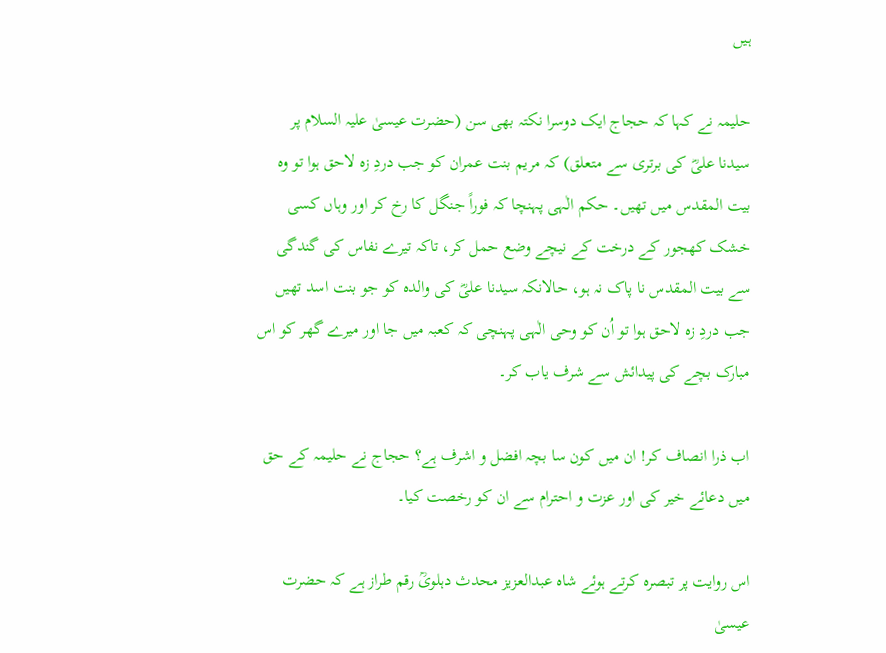ہیں

حلیمہ نے کہا کہ حجاج ایک دوسرا نکتہ بھی سن (حضرت عیسیٰ علیہ السلام پر سیدنا علیؓ کی برتری سے متعلق) کہ مریم بنت عمران کو جب دردِ زه لاحق ہوا تو وہ بیت المقدس میں تھیں۔ حکم الٰہی پہنچا کہ فوراً جنگل کا رخ کر اور وہاں کسی خشک کھجور کے درخت کے نیچے وضع حمل کر، تاکہ تیرے نفاس کی گندگی سے بیت المقدس نا پاک نہ ہو، حالانکہ سیدنا علیؓ کی والدہ کو جو بنت اسد تھیں جب دردِ زہ لاحق ہوا تو اُن کو وحی الٰہی پہنچی کہ کعبہ میں جا اور میرے گھر کو اس مبارک بچے کی پیدائش سے شرف یاب کر۔

اب ذرا انصاف کر! ان میں کون سا بچہ افضل و اشرف ہے؟ حجاج نے حلیمہ کے حق میں دعائے خیر کی اور عزت و احترام سے ان کو رخصت کیا۔

اس روایت پر تبصرہ کرتے ہوئے شاہ عبدالعزیز محدث دہلویؒ رقم طراز ہے کہ حضرت عیسیٰ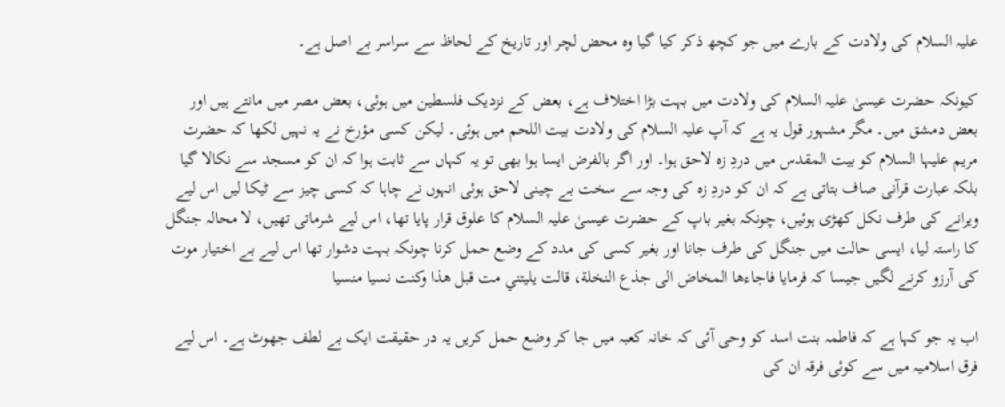علیہ السلام کی ولادت کے بارے میں جو کچھ ذکر کیا گیا وہ محض لچر اور تاریخ کے لحاظ سے سراسر بے اصل ہے۔

کیونکہ حضرت عیسیٰ علیہ السلام کی ولادت میں بہت بڑا اختلاف ہے، بعض کے نزدیک فلسطین میں ہوئی، بعض مصر میں مانتے ہیں اور بعض دمشق میں۔ مگر مشہور قول یہ ہے کہ آپ علیہ السلام کی ولادت بیت اللحم میں ہوئی۔ لیکن کسی مؤرخ نے یہ نہیں لکھا کہ حضرت مریم علیہا السلام کو بیت المقدس میں دردِ زہ لاحق ہوا۔ اور اگر بالفرض ایسا ہوا بھی تو یہ کہاں سے ثابت ہوا کہ ان کو مسجد سے نکالا گیا بلکہ عبارت قرآنی صاف بتاتی ہے کہ ان کو دردِ زہ کی وجہ سے سخت بے چینی لاحق ہوئی انہوں نے چاہا کہ کسی چیز سے ٹیکا لیں اس لیے ویرانے کی طرف نکل کھڑی ہوئیں، چونکہ بغیر باپ کے حضرت عیسیٰ علیہ السلام کا علوق قرار پایا تھا، اس لیے شرماتی تھیں، لا محالہ جنگل کا راستہ لیا، ایسی حالت میں جنگل کی طرف جانا اور بغیر کسی کی مدد کے وضع حمل کرنا چونکہ بہت دشوار تھا اس لیے بے اختیار موت کی آرزو کرنے لگیں جیسا کہ فرمایا فاجاءها المخاض الى جذع النخلة، قالت يليتني مت قبل هذا وكنت نسيا منسيا

اب یہ جو کہا ہے کہ فاطمہ بنت اسد کو وحی آئی کہ خانہ کعبہ میں جا کر وضع حمل کریں یہ در حقیقت ایک بے لطف جھوٹ ہے۔ اس لیے فرق اسلامیہ میں سے کوئی فرقہ ان کی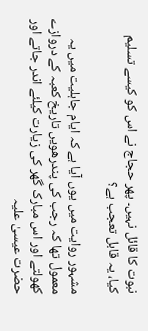نبوت کا قائل نہیں۔ پھر حجاج نے اس کو کیسے تسلیم کیا، یہ قابل تعجب ہے؟

مشہور روایت میں یوں آیا ہے کہ ایام جاہلیت میں یہ معمول تھا کہ رجب کی پندرھویں تاریخ کعبہ کے دروازے کھولتے اور اس مبارک گھر کی زیارت کیلئے اندر جاتے اور حضرت عیسیٰ علیہ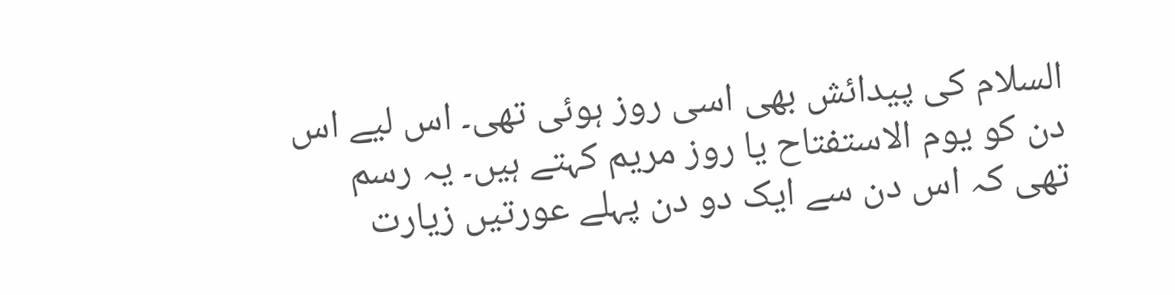السلام کی پیدائش بھی اسی روز ہوئی تھی۔ اس لیے اس دن کو یوم الاستفتاح یا روز مریم کہتے ہیں۔ یہ رسم تھی کہ اس دن سے ایک دو دن پہلے عورتیں زیارت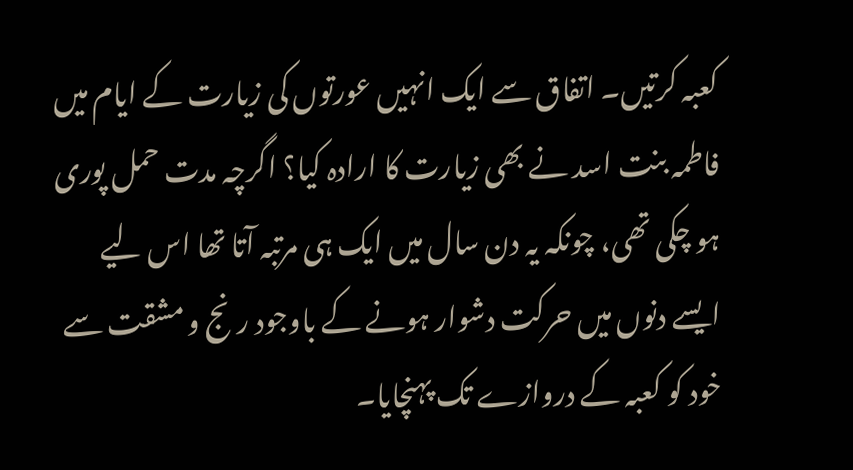کعبہ کرتیں۔ اتفاق سے ایک انہیں عورتوں کی زیارت کے ایام میں فاطمہ بنت اسد نے بھی زیارت کا ارادہ کیا؟ اگرچہ مدت حمل پوری ہو چکی تھی، چونکہ یہ دن سال میں ایک ہی مرتبہ آتا تھا اس لیے ایسے دنوں میں حرکت دشوار ہونے کے باوجود رنج و مشقت سے خود کو کعبہ کے دروازے تک پہنچایا۔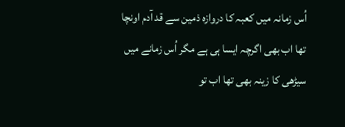اُس زمانہ میں کعبہ کا دروازہ ذمین سے قد آدم اونچا تھا اب بھی اگرچہ ایسا ہی ہے مگر اُس زمانے میں سیڑھی کا زینہ بھی تھا اب تو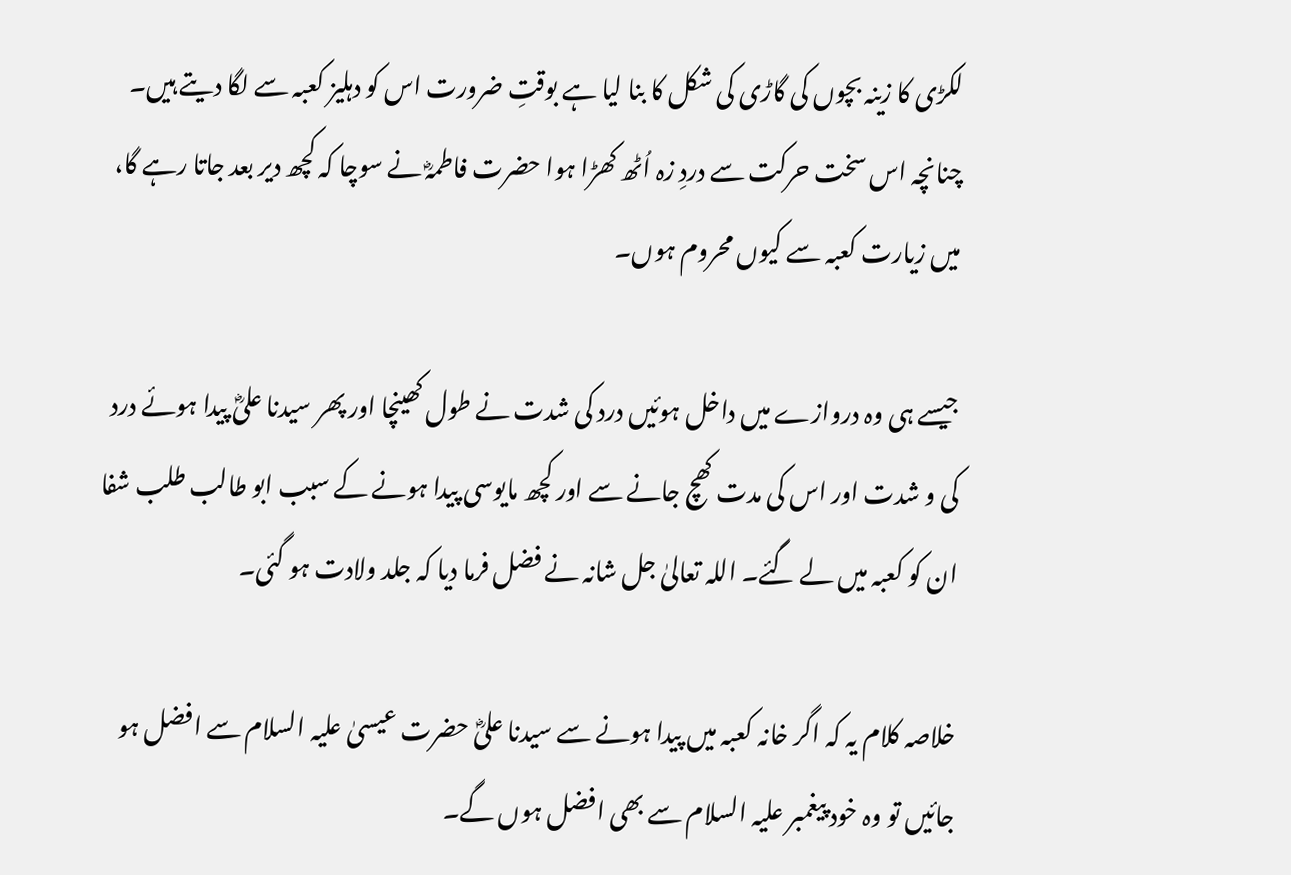لکڑی کا زینہ بچوں کی گاڑی کی شکل کا بنا لیا ہے بوقتِ ضرورت اس کو دہلیز کعبہ سے لگا دیتے ہیں۔ چنانچہ اس سخت حرکت سے دردِ زہ اُٹھ کھڑا ہوا حضرت فاطمہؓ نے سوچا کہ کچھ دیر بعد جاتا رہے گا، میں زیارت کعبہ سے کیوں محروم ہوں۔

جیسے ہی وہ دروازے میں داخل ہوئیں درد کی شدت نے طول کھینچا اور پھر سیدنا علیؓ پیدا ہوئے درد کی و شدت اور اس کی مدت کھچ جانے سے اور کچھ مایوسی پیدا ہونے کے سبب ابو طالب طلب شفا ان کو کعبہ میں لے گئے۔ اللہ تعالیٰ جل شانہ نے فضل فرما دیا کہ جلد ولادت ہو گئی۔

خلاصہ کلام یہ کہ اگر خانہ کعبہ میں پیدا ہونے سے سیدنا علیؓ حضرت عیسیٰ علیہ السلام سے افضل ہو جائیں تو وہ خود پیغمبر علیہ السلام سے بھی افضل ہوں گے۔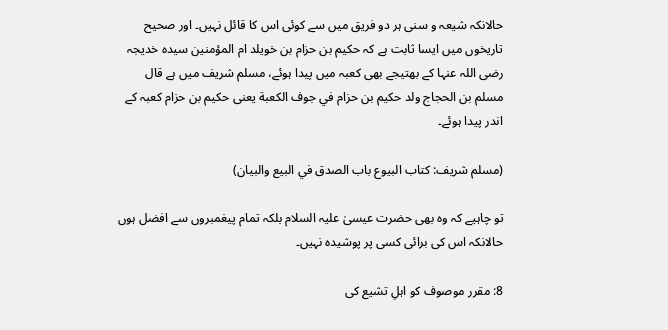حالانکہ شیعہ و سنی ہر دو فریق میں سے کوئی اس کا قائل نہیں۔ اور صحیح تاریخوں میں ایسا ثابت ہے کہ حکیم بن حزام بن خویلد ام المؤمنین سیدہ خدیجہ رضی اللہ عنہا کے بھتیجے بھی کعبہ میں پیدا ہوئے، مسلم شریف میں ہے قال مسلم بن الحجاج ولد حكيم بن حزام في جوف الكعبة یعنی حکیم بن حزام کعبہ کے اندر پیدا ہوئے۔

(مسلم شریف: کتاب البيوع باب الصدق في البیع والبيان)

تو چاہیے کہ وہ بھی حضرت عیسیٰ علیہ السلام بلکہ تمام پیغمبروں سے افضل ہوں حالانکہ اس کی برائی کسی پر پوشیدہ نہیں۔

8: مقرر موصوف کو اہلِ تشیع کی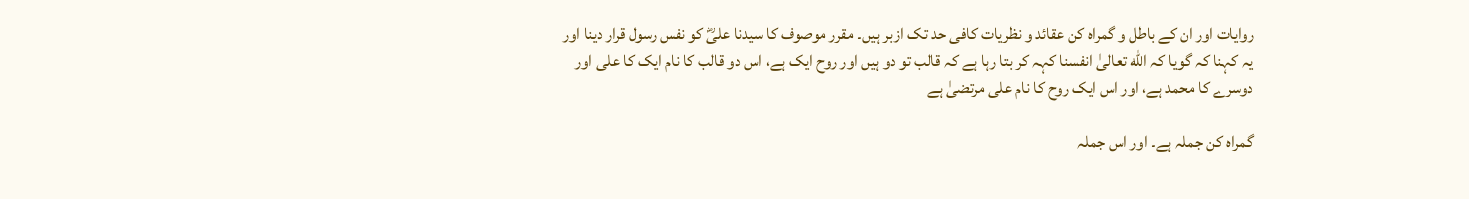روایات اور ان کے باطل و گمراہ کن عقائد و نظریات کافی حد تک ازبر ہیں۔ مقرر موصوف کا سیدنا علیؓ کو نفس رسول قرار دینا اور یہ کہنا کہ گویا کہ الله تعالیٰ انفسنا کہہ کر بتا رہا ہے کہ قالب تو دو ہیں اور روح ایک ہے، اس دو قالب کا نام ایک کا علی اور دوسرے کا محمد ہے، اور اس ایک روح کا نام علی مرتضیٰ ہے

گمراه کن جملہ ہے۔ اور اس جملہ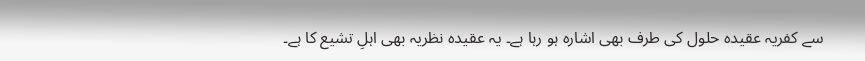سے کفریہ عقیدہ حلول کی طرف بھی اشارہ ہو رہا ہے۔ یہ عقیدہ نظریہ بھی اہلِ تشیع کا ہے۔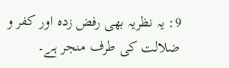9: یہ نظریہ بھی رفض زدہ اور کفر و ضلالت کی طرف منجر ہے۔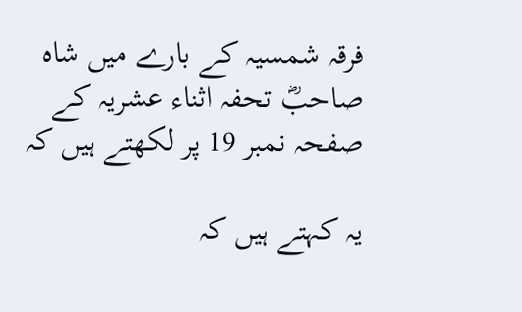فرقہ شمسیہ کے بارے میں شاہ صاحبؓ تحفہ اثناء عشریہ کے صفحہ نمبر 19 پر لکھتے ہیں کہ

یہ کہتے ہیں کہ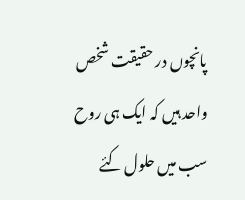پانچوں در حقیقت شخص واحد ہیں کہ ایک ہی روح سب میں حلول کئے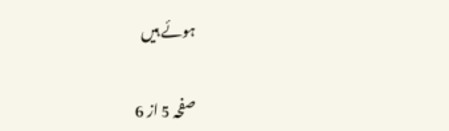ہوئے ہیں

صفحہ 5 از 6